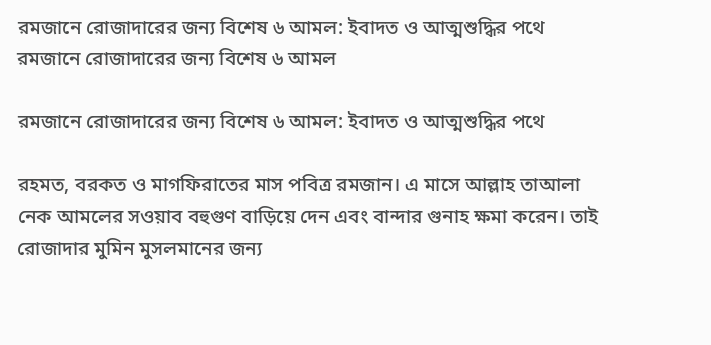রমজানে রোজাদারের জন্য বিশেষ ৬ আমল: ইবাদত ও আত্মশুদ্ধির পথে
রমজানে রোজাদারের জন্য বিশেষ ৬ আমল

রমজানে রোজাদারের জন্য বিশেষ ৬ আমল: ইবাদত ও আত্মশুদ্ধির পথে

রহমত, বরকত ও মাগফিরাতের মাস পবিত্র রমজান। এ মাসে আল্লাহ তাআলা নেক আমলের সওয়াব বহুগুণ বাড়িয়ে দেন এবং বান্দার গুনাহ ক্ষমা করেন। তাই রোজাদার মুমিন মুসলমানের জন্য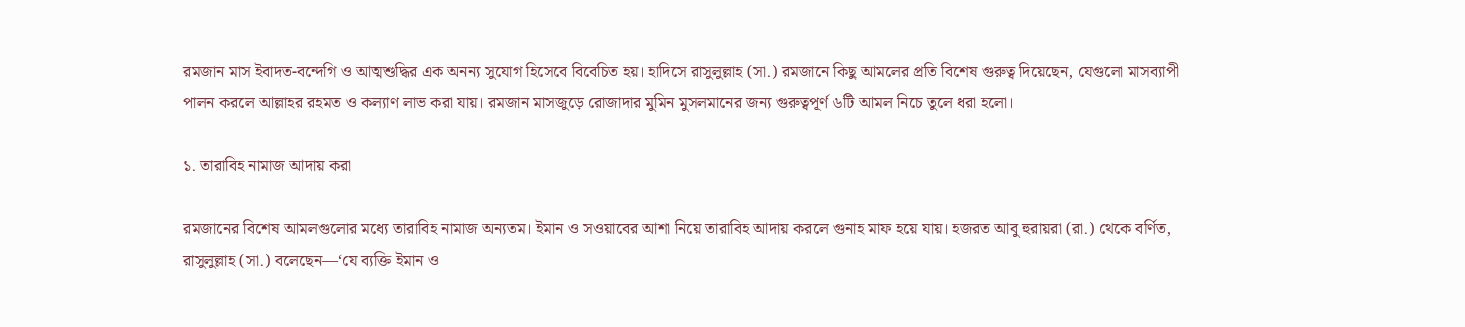রমজান মাস ইবাদত-বন্দেগি ও আত্মশুদ্ধির এক অনন্য সুযোগ হিসেবে বিবেচিত হয়। হাদিসে রাসুলুল্লাহ (সা.) রমজানে কিছু আমলের প্রতি বিশেষ গুরুত্ব দিয়েছেন, যেগুলো মাসব্যাপী পালন করলে আল্লাহর রহমত ও কল্যাণ লাভ করা যায়। রমজান মাসজুড়ে রোজাদার মুমিন মুসলমানের জন্য গুরুত্বপূর্ণ ৬টি আমল নিচে তুলে ধরা হলো।

১. তারাবিহ নামাজ আদায় করা

রমজানের বিশেষ আমলগুলোর মধ্যে তারাবিহ নামাজ অন্যতম। ইমান ও সওয়াবের আশা নিয়ে তারাবিহ আদায় করলে গুনাহ মাফ হয়ে যায়। হজরত আবু হুরায়রা (রা.) থেকে বর্ণিত, রাসুলুল্লাহ (সা.) বলেছেন—‘যে ব্যক্তি ইমান ও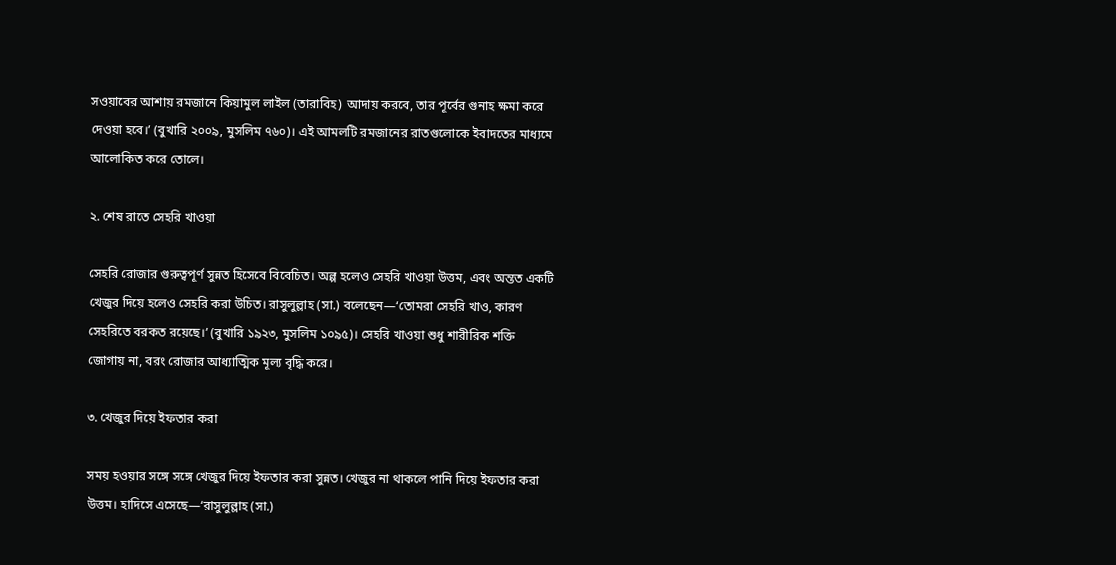সওয়াবের আশায় রমজানে কিয়ামুল লাইল (তারাবিহ) আদায় করবে, তার পূর্বের গুনাহ ক্ষমা করে দেওয়া হবে।’ (বুখারি ২০০৯, মুসলিম ৭৬০)। এই আমলটি রমজানের রাতগুলোকে ইবাদতের মাধ্যমে আলোকিত করে তোলে।

২. শেষ রাতে সেহরি খাওয়া

সেহরি রোজার গুরুত্বপূর্ণ সুন্নত হিসেবে বিবেচিত। অল্প হলেও সেহরি খাওয়া উত্তম, এবং অন্তত একটি খেজুর দিয়ে হলেও সেহরি করা উচিত। রাসুলুল্লাহ (সা.) বলেছেন—‘তোমরা সেহরি খাও, কারণ সেহরিতে বরকত রয়েছে।’ (বুখারি ১৯২৩, মুসলিম ১০৯৫)। সেহরি খাওয়া শুধু শারীরিক শক্তি জোগায় না, বরং রোজার আধ্যাত্মিক মূল্য বৃদ্ধি করে।

৩. খেজুর দিয়ে ইফতার করা

সময় হওয়ার সঙ্গে সঙ্গে খেজুর দিয়ে ইফতার করা সুন্নত। খেজুর না থাকলে পানি দিয়ে ইফতার করা উত্তম। হাদিসে এসেছে—‘রাসুলুল্লাহ (সা.)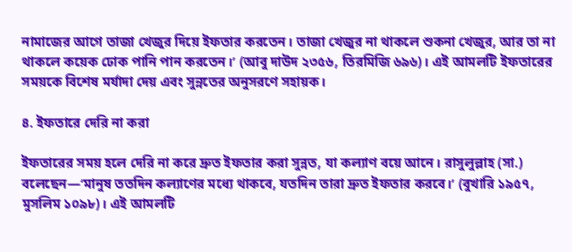নামাজের আগে তাজা খেজুর দিয়ে ইফতার করতেন। তাজা খেজুর না থাকলে শুকনা খেজুর, আর তা না থাকলে কয়েক ঢোক পানি পান করতেন।’ (আবু দাউদ ২৩৫৬, তিরমিজি ৬৯৬)। এই আমলটি ইফতারের সময়কে বিশেষ মর্যাদা দেয় এবং সুন্নতের অনুসরণে সহায়ক।

৪. ইফতারে দেরি না করা

ইফতারের সময় হলে দেরি না করে দ্রুত ইফতার করা সুন্নত, যা কল্যাণ বয়ে আনে। রাসুলুল্লাহ (সা.) বলেছেন—‘মানুষ ততদিন কল্যাণের মধ্যে থাকবে, যতদিন তারা দ্রুত ইফতার করবে।’ (বুখারি ১৯৫৭, মুসলিম ১০৯৮)। এই আমলটি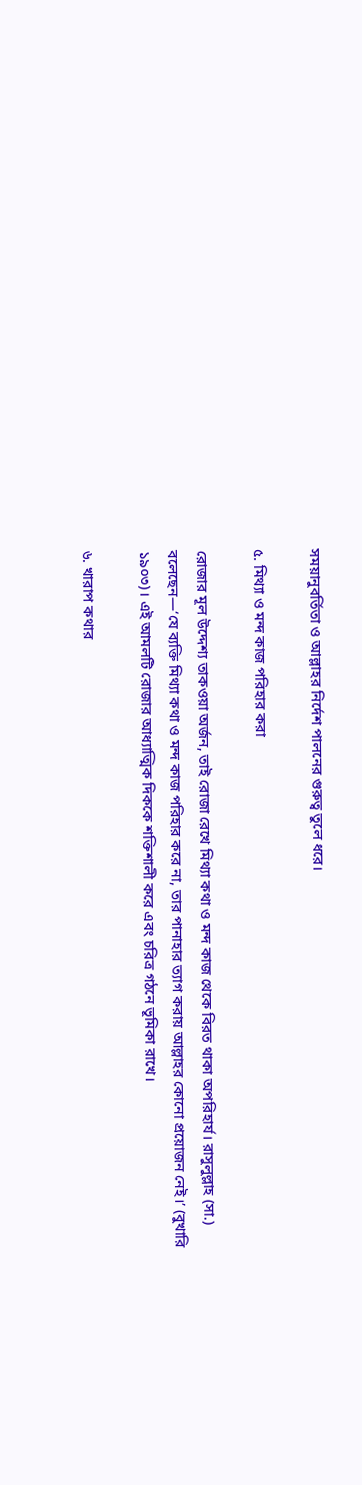সময়ানুবর্তিতা ও আল্লাহর নির্দেশ পালনের গুরুত্ব তুলে ধরে।

৫. মিথ্যা ও মন্দ কাজ পরিহার করা

রোজার মূল উদ্দেশ্য তাকওয়া অর্জন, তাই রোজা রেখে মিথ্যা কথা ও মন্দ কাজ থেকে বিরত থাকা অপরিহার্য। রাসুলুল্লাহ (সা.) বলেছেন—‘যে ব্যক্তি মিথ্যা কথা ও মন্দ কাজ পরিহার করে না, তার পানাহার ত্যাগ করায় আল্লাহর কোনো প্রয়োজন নেই।’ (বুখারি ১৯০৩)। এই আমলটি রোজার আধ্যাত্মিক দিককে শক্তিশালী করে এবং চরিত্র গঠনে ভূমিকা রাখে।

৬. খারাপ কথার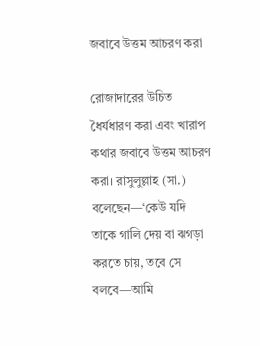জবাবে উত্তম আচরণ করা

রোজাদারের উচিত ধৈর্যধারণ করা এবং খারাপ কথার জবাবে উত্তম আচরণ করা। রাসুলুল্লাহ (সা.) বলেছেন—‘কেউ যদি তাকে গালি দেয় বা ঝগড়া করতে চায়, তবে সে বলবে—আমি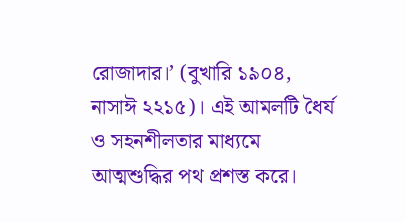রোজাদার।’ (বুখারি ১৯০৪, নাসাঈ ২২১৫)। এই আমলটি ধৈর্য ও সহনশীলতার মাধ্যমে আত্মশুদ্ধির পথ প্রশস্ত করে।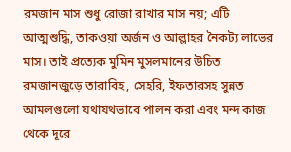রমজান মাস শুধু রোজা রাখার মাস নয়; এটি আত্মশুদ্ধি, তাকওয়া অর্জন ও আল্লাহর নৈকট্য লাভের মাস। তাই প্রত্যেক মুমিন মুসলমানের উচিত রমজানজুড়ে তারাবিহ, সেহরি, ইফতারসহ সুন্নত আমলগুলো যথাযথভাবে পালন করা এবং মন্দ কাজ থেকে দূরে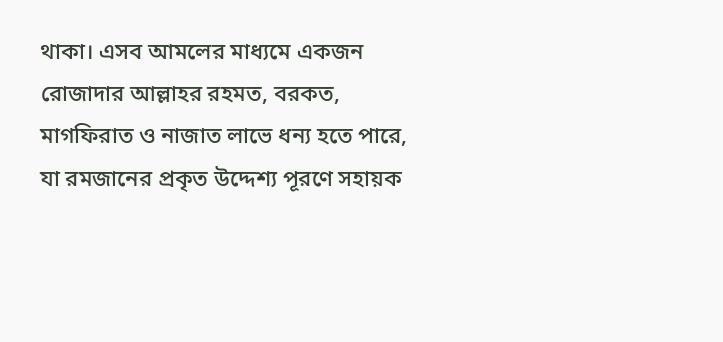থাকা। এসব আমলের মাধ্যমে একজন রোজাদার আল্লাহর রহমত, বরকত, মাগফিরাত ও নাজাত লাভে ধন্য হতে পারে, যা রমজানের প্রকৃত উদ্দেশ্য পূরণে সহায়ক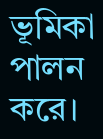ভূমিকা পালন করে।